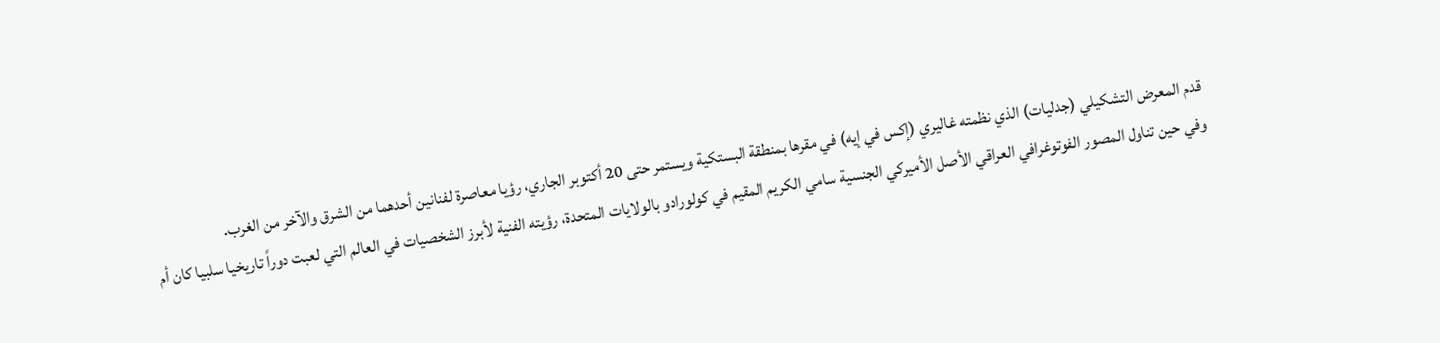قدم المعرض التشكيلي (جدليات) الذي نظمته غاليري (إكس في إيه) في مقرها بمنطقة البستكية ويستمر حتى 20 أكتوبر الجاري، رؤيا معاصرة لفنانين أحدهما من الشرق والآخر من الغرب.
وفي حين تناول المصور الفوتوغرافي العراقي الأصل الأميركي الجنسية سامي الكريم المقيم في كولورادو بالولايات المتحدة، رؤيته الفنية لأبرز الشخصيات في العالم التي لعبت دوراً تاريخيا سلبيا كان أم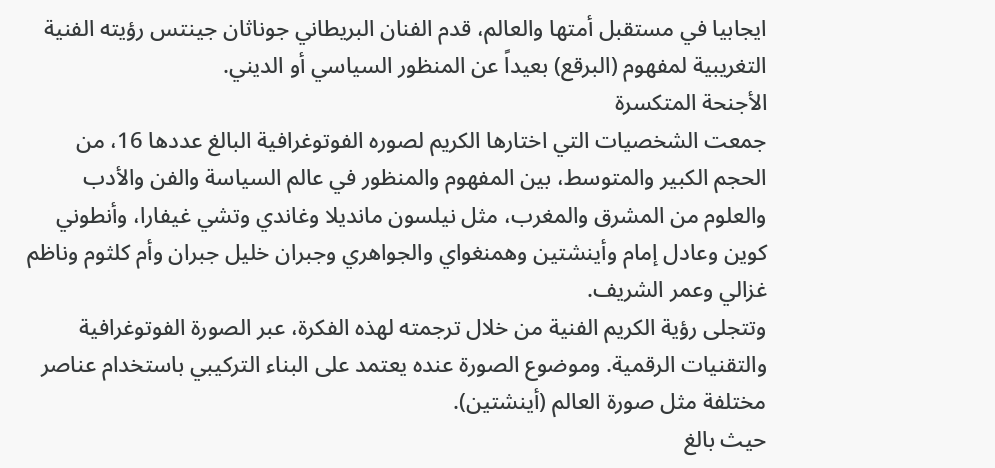ايجابيا في مستقبل أمتها والعالم، قدم الفنان البريطاني جوناثان جينتس رؤيته الفنية التغريبية لمفهوم (البرقع) بعيداً عن المنظور السياسي أو الديني.
الأجنحة المتكسرة
جمعت الشخصيات التي اختارها الكريم لصوره الفوتوغرافية البالغ عددها 16، من الحجم الكبير والمتوسط، بين المفهوم والمنظور في عالم السياسة والفن والأدب والعلوم من المشرق والمغرب، مثل نيلسون مانديلا وغاندي وتشي غيفارا، وأنطوني كوين وعادل إمام وأينشتين وهمنغواي والجواهري وجبران خليل جبران وأم كلثوم وناظم غزالي وعمر الشريف.
وتتجلى رؤية الكريم الفنية من خلال ترجمته لهذه الفكرة، عبر الصورة الفوتوغرافية والتقنيات الرقمية. وموضوع الصورة عنده يعتمد على البناء التركيبي باستخدام عناصر مختلفة مثل صورة العالم (أينشتين).
حيث بالغ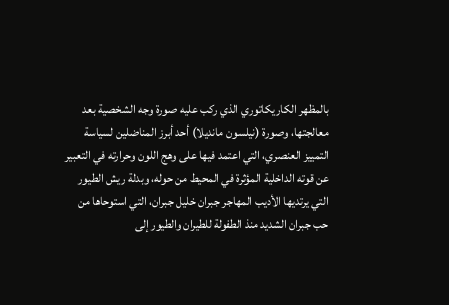بالمظهر الكاريكاتوري الذي ركب عليه صورة وجه الشخصية بعد معالجتها، وصورة (نيلسون مانديلا) أحد أبرز المناضلين لسياسة التمييز العنصري، التي اعتمد فيها على وهج اللون وحرارته في التعبير عن قوته الداخلية المؤثرة في المحيط من حوله، وبدلة ريش الطيور التي يرتديها الأديب المهاجر جبران خليل جبران، التي استوحاها من حب جبران الشديد منذ الطفولة للطيران والطيور إلى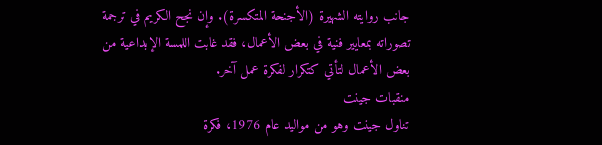جانب روايته الشهيرة (الأجنحة المتكسرة). وإن نجح الكريم في ترجمة تصوراته بمعايير فنية في بعض الأعمال، فقد غابت اللمسة الإبداعية من بعض الأعمال لتأتي كتكرار لفكرة عمل آخر.
منقبات جينت
تناول جينت وهو من مواليد عام 1976، فكرة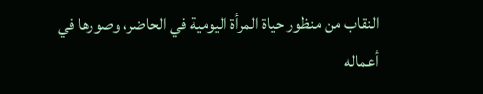النقاب من منظور حياة المرأة اليومية في الحاضر، وصورها في أعماله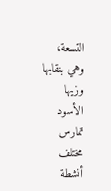التسعة، وهي بنقابها وزيها الأسود تمارس مختلف أنشطة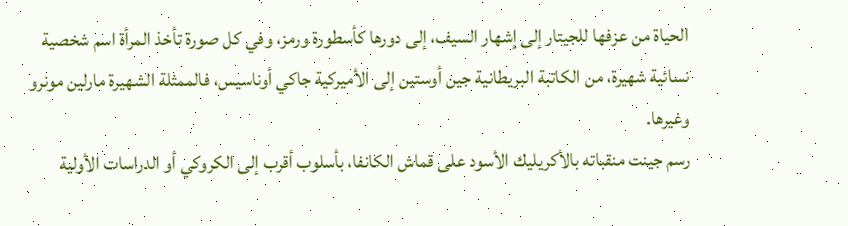الحياة من عزفها للجيتار إلى إشهار السيف، إلى دورها كأسطورة ورمز، وفي كل صورة تأخذ المرأة اسم شخصية نسائية شهيرة، من الكاتبة البريطانية جين أوستين إلى الأميركية جاكي أوناسيس، فالممثلة الشهيرة مارلين مونرو وغيرها.
رسم جينت منقباته بالأكريليك الأسود على قماش الكانفا، بأسلوب أقرب إلى الكروكي أو الدراسات الأولية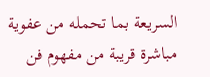السريعة بما تحمله من عفوية مباشرة قريبة من مفهوم فن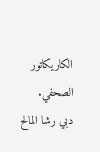الكاريكاتور الصحفي.
دبي رشا المالح